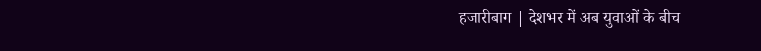हजारीबाग | देशभर में अब युवाओं के बीच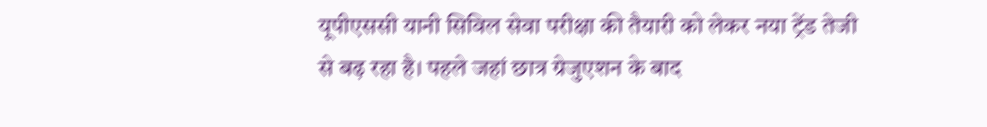यूपीएससी यानी सिविल सेवा परीक्षा की तैयारी को लेकर नया ट्रेंड तेजी से बढ़ रहा है। पहले जहां छात्र ग्रेजुएशन के बाद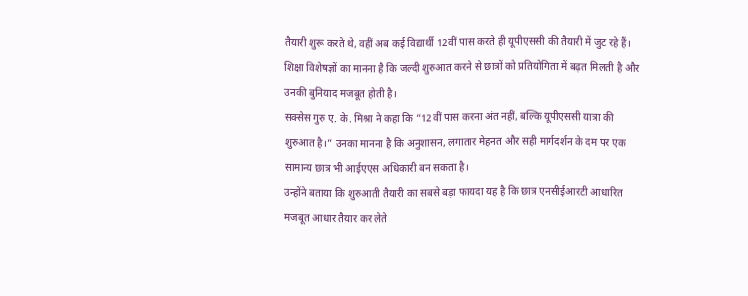तैयारी शुरू करते थे, वहीं अब कई विद्यार्थी 12वीं पास करते ही यूपीएससी की तैयारी में जुट रहे हैं। शिक्षा विशेषज्ञों का मानना है कि जल्दी शुरुआत करने से छात्रों को प्रतियोगिता में बढ़त मिलती है और उनकी बुनियाद मजबूत होती है।
सक्सेस गुरु ए. के. मिश्रा ने कहा कि “12वीं पास करना अंत नहीं, बल्कि यूपीएससी यात्रा की शुरुआत है।” उनका मानना है कि अनुशासन, लगातार मेहनत और सही मार्गदर्शन के दम पर एक सामान्य छात्र भी आईएएस अधिकारी बन सकता है।
उन्होंने बताया कि शुरुआती तैयारी का सबसे बड़ा फायदा यह है कि छात्र एनसीईआरटी आधारित मजबूत आधार तैयार कर लेते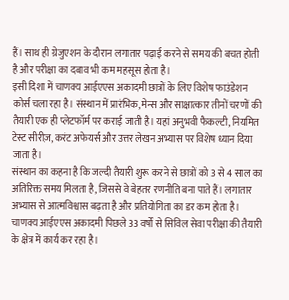हैं। साथ ही ग्रेजुएशन के दौरान लगातार पढ़ाई करने से समय की बचत होती है और परीक्षा का दबाव भी कम महसूस होता है।
इसी दिशा में चाणक्य आईएएस अकादमी छात्रों के लिए विशेष फाउंडेशन कोर्स चला रहा है। संस्थान में प्रारंभिक, मेन्स और साक्षात्कार तीनों चरणों की तैयारी एक ही प्लेटफॉर्म पर कराई जाती है। यहां अनुभवी फैकल्टी, नियमित टेस्ट सीरीज़, करंट अफेयर्स और उत्तर लेखन अभ्यास पर विशेष ध्यान दिया जाता है।
संस्थान का कहना है कि जल्दी तैयारी शुरू करने से छात्रों को 3 से 4 साल का अतिरिक्त समय मिलता है, जिससे वे बेहतर रणनीति बना पाते हैं। लगातार अभ्यास से आत्मविश्वास बढ़ता है और प्रतियोगिता का डर कम होता है।
चाणक्य आईएएस अकादमी पिछले 33 वर्षों से सिविल सेवा परीक्षा की तैयारी के क्षेत्र में कार्य कर रहा है।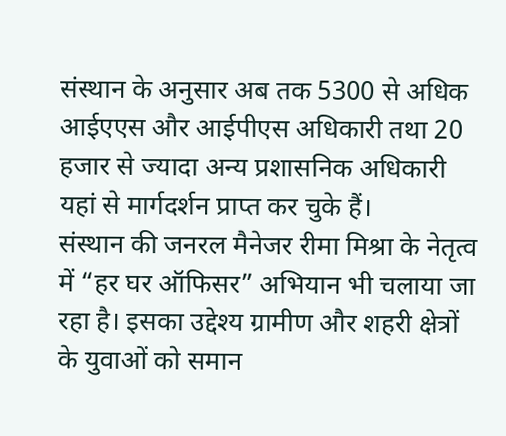संस्थान के अनुसार अब तक 5300 से अधिक आईएएस और आईपीएस अधिकारी तथा 20 हजार से ज्यादा अन्य प्रशासनिक अधिकारी यहां से मार्गदर्शन प्राप्त कर चुके हैं।
संस्थान की जनरल मैनेजर रीमा मिश्रा के नेतृत्व में “हर घर ऑफिसर” अभियान भी चलाया जा रहा है। इसका उद्देश्य ग्रामीण और शहरी क्षेत्रों के युवाओं को समान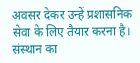अवसर देकर उन्हें प्रशासनिक सेवा के लिए तैयार करना है।
संस्थान का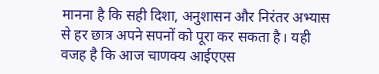मानना है कि सही दिशा, अनुशासन और निरंतर अभ्यास से हर छात्र अपने सपनों को पूरा कर सकता है। यही वजह है कि आज चाणक्य आईएएस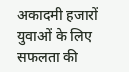अकादमी हजारों युवाओं के लिए सफलता की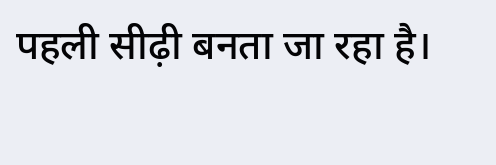पहली सीढ़ी बनता जा रहा है।